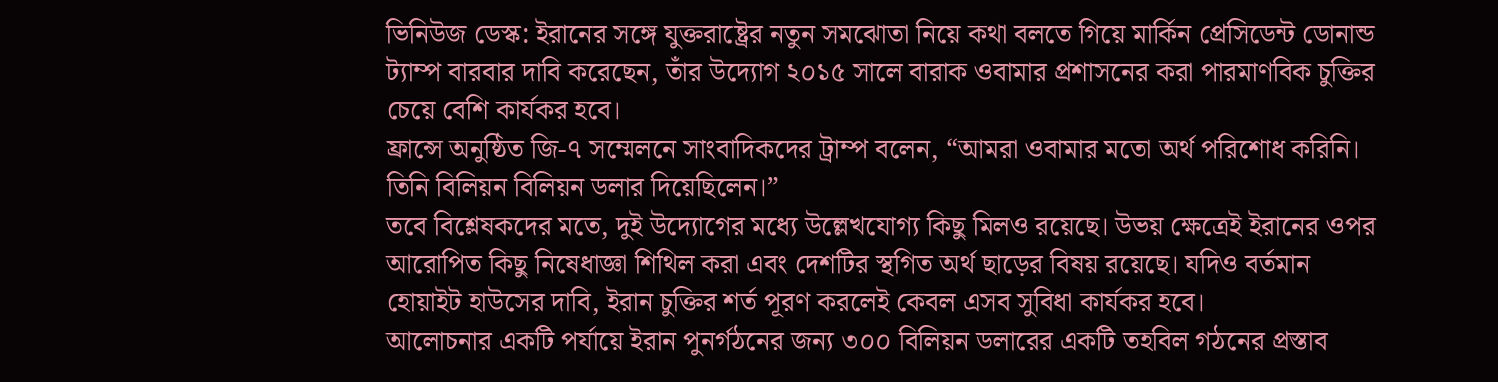ভিনিউজ ডেস্ক: ইরানের সঙ্গে যুক্তরাষ্ট্রের নতুন সমঝোতা নিয়ে কথা বলতে গিয়ে মার্কিন প্রেসিডেন্ট ডোনান্ড ট্যাম্প বারবার দাবি করেছেন, তাঁর উদ্যোগ ২০১৫ সালে বারাক ওবামার প্রশাসনের করা পারমাণবিক চুক্তির চেয়ে বেশি কার্যকর হবে।
ফ্রান্সে অনুষ্ঠিত জি-৭ সম্মেলনে সাংবাদিকদের ট্রাম্প বলেন, “আমরা ওবামার মতো অর্থ পরিশোধ করিনি। তিনি বিলিয়ন বিলিয়ন ডলার দিয়েছিলেন।”
তবে বিশ্লেষকদের মতে, দুই উদ্যোগের মধ্যে উল্লেখযোগ্য কিছু মিলও রয়েছে। উভয় ক্ষেত্রেই ইরানের ওপর আরোপিত কিছু নিষেধাজ্ঞা শিথিল করা এবং দেশটির স্থগিত অর্থ ছাড়ের বিষয় রয়েছে। যদিও বর্তমান হোয়াইট হাউসের দাবি, ইরান চুক্তির শর্ত পূরণ করলেই কেবল এসব সুবিধা কার্যকর হবে।
আলোচনার একটি পর্যায়ে ইরান পুনর্গঠনের জন্য ৩০০ বিলিয়ন ডলারের একটি তহবিল গঠনের প্রস্তাব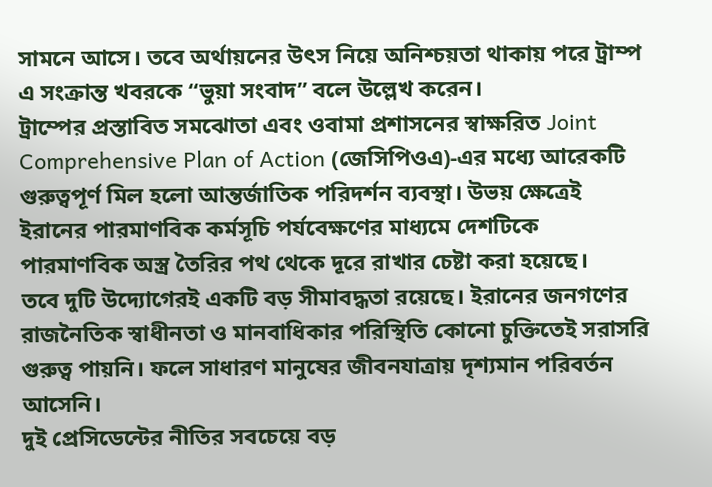সামনে আসে। তবে অর্থায়নের উৎস নিয়ে অনিশ্চয়তা থাকায় পরে ট্রাম্প এ সংক্রান্ত খবরকে “ভুয়া সংবাদ” বলে উল্লেখ করেন।
ট্রাম্পের প্রস্তাবিত সমঝোতা এবং ওবামা প্রশাসনের স্বাক্ষরিত Joint Comprehensive Plan of Action (জেসিপিওএ)-এর মধ্যে আরেকটি গুরুত্বপূর্ণ মিল হলো আন্তর্জাতিক পরিদর্শন ব্যবস্থা। উভয় ক্ষেত্রেই ইরানের পারমাণবিক কর্মসূচি পর্যবেক্ষণের মাধ্যমে দেশটিকে পারমাণবিক অস্ত্র তৈরির পথ থেকে দূরে রাখার চেষ্টা করা হয়েছে।
তবে দুটি উদ্যোগেরই একটি বড় সীমাবদ্ধতা রয়েছে। ইরানের জনগণের রাজনৈতিক স্বাধীনতা ও মানবাধিকার পরিস্থিতি কোনো চুক্তিতেই সরাসরি গুরুত্ব পায়নি। ফলে সাধারণ মানুষের জীবনযাত্রায় দৃশ্যমান পরিবর্তন আসেনি।
দুই প্রেসিডেন্টের নীতির সবচেয়ে বড়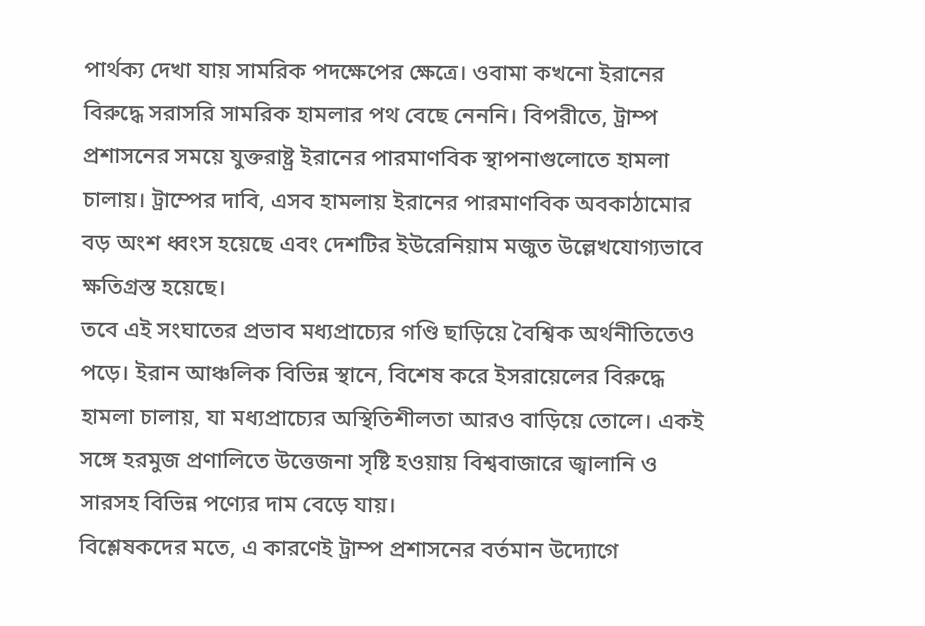পার্থক্য দেখা যায় সামরিক পদক্ষেপের ক্ষেত্রে। ওবামা কখনো ইরানের বিরুদ্ধে সরাসরি সামরিক হামলার পথ বেছে নেননি। বিপরীতে, ট্রাম্প প্রশাসনের সময়ে যুক্তরাষ্ট্র ইরানের পারমাণবিক স্থাপনাগুলোতে হামলা চালায়। ট্রাম্পের দাবি, এসব হামলায় ইরানের পারমাণবিক অবকাঠামোর বড় অংশ ধ্বংস হয়েছে এবং দেশটির ইউরেনিয়াম মজুত উল্লেখযোগ্যভাবে ক্ষতিগ্রস্ত হয়েছে।
তবে এই সংঘাতের প্রভাব মধ্যপ্রাচ্যের গণ্ডি ছাড়িয়ে বৈশ্বিক অর্থনীতিতেও পড়ে। ইরান আঞ্চলিক বিভিন্ন স্থানে, বিশেষ করে ইসরায়েলের বিরুদ্ধে হামলা চালায়, যা মধ্যপ্রাচ্যের অস্থিতিশীলতা আরও বাড়িয়ে তোলে। একই সঙ্গে হরমুজ প্রণালিতে উত্তেজনা সৃষ্টি হওয়ায় বিশ্ববাজারে জ্বালানি ও সারসহ বিভিন্ন পণ্যের দাম বেড়ে যায়।
বিশ্লেষকদের মতে, এ কারণেই ট্রাম্প প্রশাসনের বর্তমান উদ্যোগে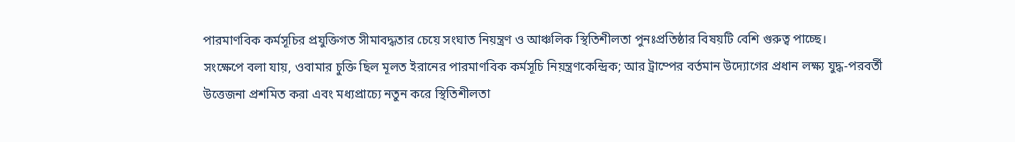পারমাণবিক কর্মসূচির প্রযুক্তিগত সীমাবদ্ধতার চেয়ে সংঘাত নিয়ন্ত্রণ ও আঞ্চলিক স্থিতিশীলতা পুনঃপ্রতিষ্ঠার বিষয়টি বেশি গুরুত্ব পাচ্ছে।
সংক্ষেপে বলা যায়, ওবামার চুক্তি ছিল মূলত ইরানের পারমাণবিক কর্মসূচি নিয়ন্ত্রণকেন্দ্রিক; আর ট্রাম্পের বর্তমান উদ্যোগের প্রধান লক্ষ্য যুদ্ধ-পরবর্তী উত্তেজনা প্রশমিত করা এবং মধ্যপ্রাচ্যে নতুন করে স্থিতিশীলতা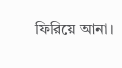ফিরিয়ে আনা।